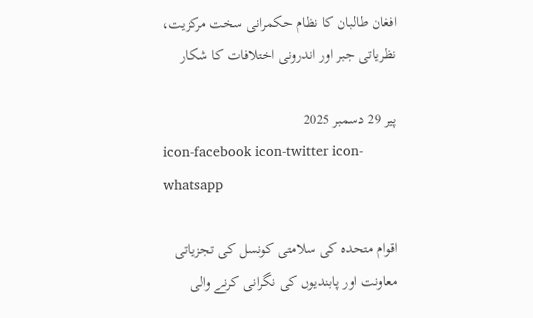افغان طالبان کا نظام حکمرانی سخت مرکزیت، نظریاتی جبر اور اندرونی اختلافات کا شکار

پیر 29 دسمبر 2025
icon-facebook icon-twitter icon-whatsapp

اقوام متحدہ کی سلامتی کونسل کی تجزیاتی معاونت اور پابندیوں کی نگرانی کرنے والی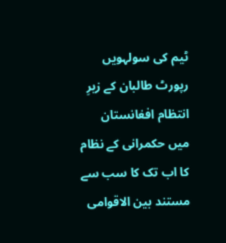ٹیم کی سولہویں رپورٹ طالبان کے زیرِ انتظام افغانستان میں حکمرانی کے نظام کا اب تک کا سب سے مستند بین الاقوامی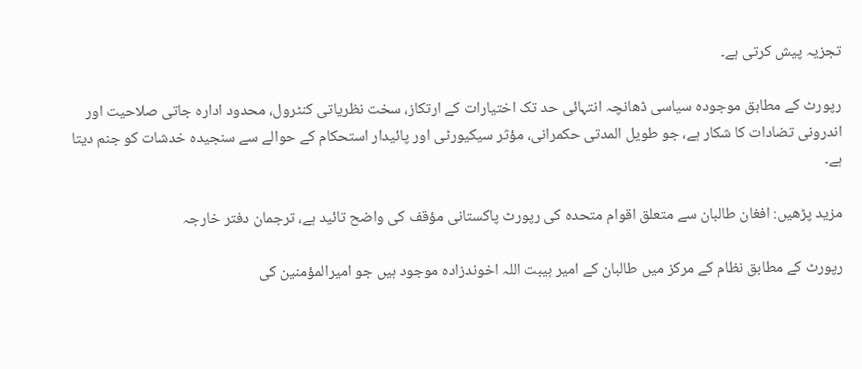تجزیہ پیش کرتی ہے۔

رپورٹ کے مطابق موجودہ سیاسی ڈھانچہ انتہائی حد تک اختیارات کے ارتکاز، سخت نظریاتی کنٹرول، محدود ادارہ جاتی صلاحیت اور اندرونی تضادات کا شکار ہے، جو طویل المدتی حکمرانی، مؤثر سیکیورٹی اور پائیدار استحکام کے حوالے سے سنجیدہ خدشات کو جنم دیتا ہے۔

مزید پڑھیں: افغان طالبان سے متعلق اقوام متحدہ کی رپورٹ پاکستانی مؤقف کی واضح تائید ہے، ترجمان دفتر خارجہ

رپورٹ کے مطابق نظام کے مرکز میں طالبان کے امیر ہیبت اللہ اخوندزادہ موجود ہیں جو امیرالمؤمنین کی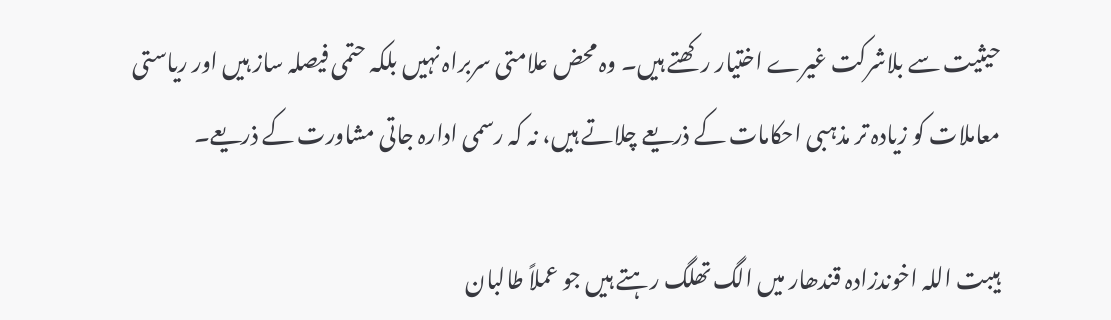حیثیت سے بلاشرکت غیرے اختیار رکھتے ہیں۔ وہ محض علامتی سربراہ نہیں بلکہ حتمی فیصلہ ساز ہیں اور ریاستی معاملات کو زیادہ تر مذہبی احکامات کے ذریعے چلاتے ہیں، نہ کہ رسمی ادارہ جاتی مشاورت کے ذریعے۔

ہیبت اللہ اخوندزادہ قندھار میں الگ تھلگ رہتے ہیں جو عملاً طالبان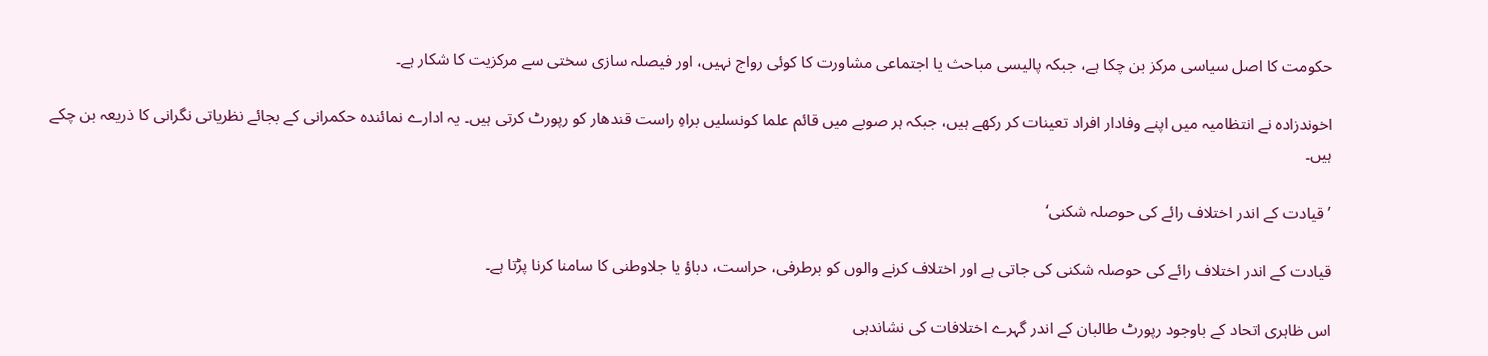حکومت کا اصل سیاسی مرکز بن چکا ہے، جبکہ پالیسی مباحث یا اجتماعی مشاورت کا کوئی رواج نہیں، اور فیصلہ سازی سختی سے مرکزیت کا شکار ہے۔

اخوندزادہ نے انتظامیہ میں اپنے وفادار افراد تعینات کر رکھے ہیں، جبکہ ہر صوبے میں قائم علما کونسلیں براہِ راست قندھار کو رپورٹ کرتی ہیں۔ یہ ادارے نمائندہ حکمرانی کے بجائے نظریاتی نگرانی کا ذریعہ بن چکے ہیں۔

’قیادت کے اندر اختلاف رائے کی حوصلہ شکنی‘

قیادت کے اندر اختلاف رائے کی حوصلہ شکنی کی جاتی ہے اور اختلاف کرنے والوں کو برطرفی، حراست، دباؤ یا جلاوطنی کا سامنا کرنا پڑتا ہے۔

اس ظاہری اتحاد کے باوجود رپورٹ طالبان کے اندر گہرے اختلافات کی نشاندہی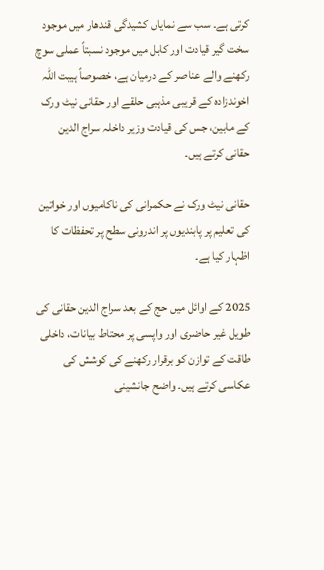کرتی ہے۔ سب سے نمایاں کشیدگی قندھار میں موجود سخت گیر قیادت اور کابل میں موجود نسبتاً عملی سوچ رکھنے والے عناصر کے درمیان ہے، خصوصاً ہیبت اللہ اخوندزادہ کے قریبی مذہبی حلقے اور حقانی نیٹ ورک کے مابین، جس کی قیادت وزیر داخلہ سراج الدین حقانی کرتے ہیں۔

حقانی نیٹ ورک نے حکمرانی کی ناکامیوں اور خواتین کی تعلیم پر پابندیوں پر اندرونی سطح پر تحفظات کا اظہار کیا ہے۔

2025 کے اوائل میں حج کے بعد سراج الدین حقانی کی طویل غیر حاضری اور واپسی پر محتاط بیانات، داخلی طاقت کے توازن کو برقرار رکھنے کی کوشش کی عکاسی کرتے ہیں۔ واضح جانشینی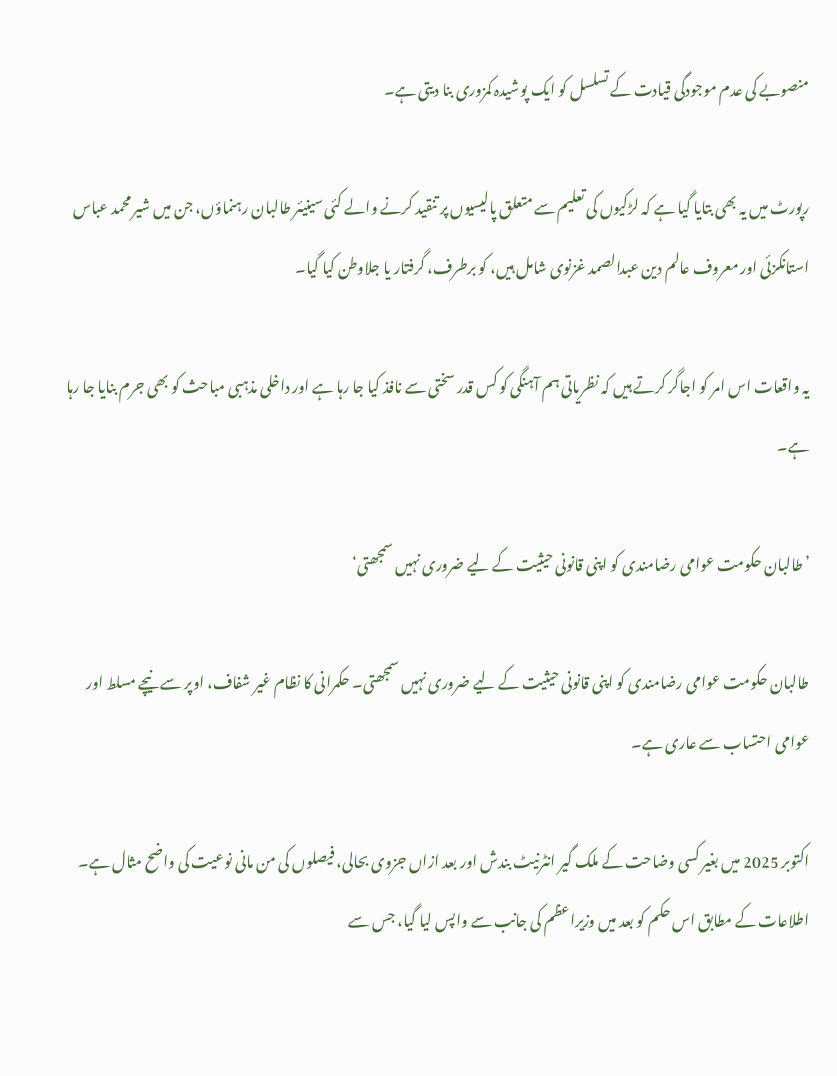منصوبے کی عدم موجودگی قیادت کے تسلسل کو ایک پوشیدہ کمزوری بنا دیتی ہے۔

رپورٹ میں یہ بھی بتایا گیا ہے کہ لڑکیوں کی تعلیم سے متعلق پالیسیوں پر تنقید کرنے والے کئی سینیئر طالبان رہنماؤں، جن میں شیر محمد عباس استانکزئی اور معروف عالم دین عبدالصمد غزنوی شامل ہیں، کو برطرف، گرفتار یا جلاوطن کیا گیا۔

یہ واقعات اس امر کو اجاگر کرتے ہیں کہ نظریاتی ہم آہنگی کو کس قدر سختی سے نافذ کیا جا رہا ہے اور داخلی مذہبی مباحث کو بھی جرم بنایا جا رہا ہے۔

’طالبان حکومت عوامی رضامندی کو اپنی قانونی حیثیت کے لیے ضروری نہیں سمجھتی‘

طالبان حکومت عوامی رضامندی کو اپنی قانونی حیثیت کے لیے ضروری نہیں سمجھتی۔ حکمرانی کا نظام غیر شفاف، اوپر سے نیچے مسلط اور عوامی احتساب سے عاری ہے۔

اکتوبر 2025 میں بغیر کسی وضاحت کے ملک گیر انٹرنیٹ بندش اور بعد ازاں جزوی بحالی، فیصلوں کی من مانی نوعیت کی واضح مثال ہے۔ اطلاعات کے مطابق اس حکم کو بعد میں وزیراعظم کی جانب سے واپس لیا گیا، جس سے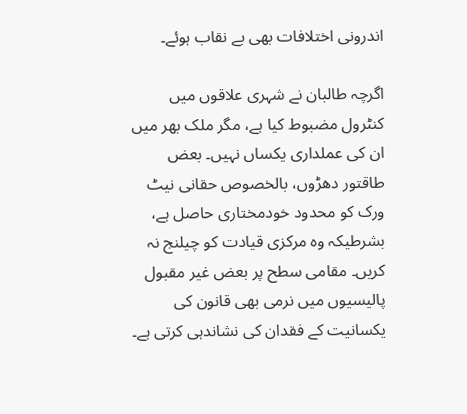اندرونی اختلافات بھی بے نقاب ہوئے۔

اگرچہ طالبان نے شہری علاقوں میں کنٹرول مضبوط کیا ہے، مگر ملک بھر میں ان کی عملداری یکساں نہیں۔ بعض طاقتور دھڑوں، بالخصوص حقانی نیٹ ورک کو محدود خودمختاری حاصل ہے، بشرطیکہ وہ مرکزی قیادت کو چیلنج نہ کریں۔ مقامی سطح پر بعض غیر مقبول پالیسیوں میں نرمی بھی قانون کی یکسانیت کے فقدان کی نشاندہی کرتی ہے۔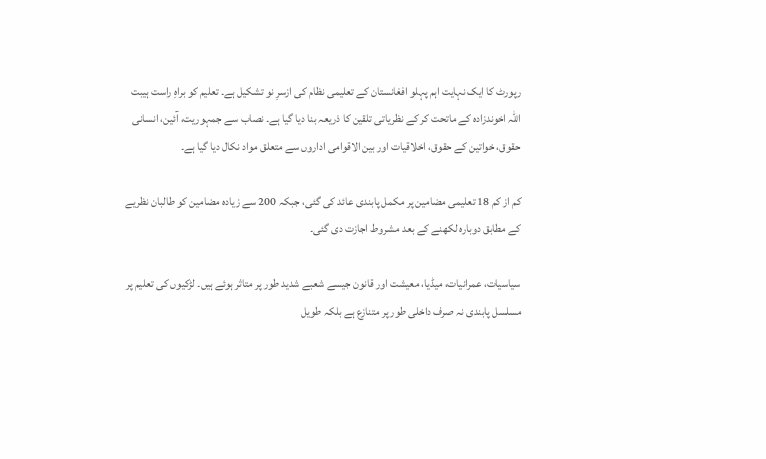رپورٹ کا ایک نہایت اہم پہلو افغانستان کے تعلیمی نظام کی ازسرِ نو تشکیل ہے۔ تعلیم کو براہِ راست ہیبت اللہ اخوندزادہ کے ماتحت کر کے نظریاتی تلقین کا ذریعہ بنا دیا گیا ہے۔ نصاب سے جمہوریت، آئین، انسانی حقوق، خواتین کے حقوق، اخلاقیات اور بین الاقوامی اداروں سے متعلق مواد نکال دیا گیا ہے۔

کم از کم 18 تعلیمی مضامین پر مکمل پابندی عائد کی گئی، جبکہ 200 سے زیادہ مضامین کو طالبان نظریے کے مطابق دوبارہ لکھنے کے بعد مشروط اجازت دی گئی۔

سیاسیات، عمرانیات، میڈیا، معیشت اور قانون جیسے شعبے شدید طور پر متاثر ہوئے ہیں۔ لڑکیوں کی تعلیم پر مسلسل پابندی نہ صرف داخلی طور پر متنازع ہے بلکہ طویل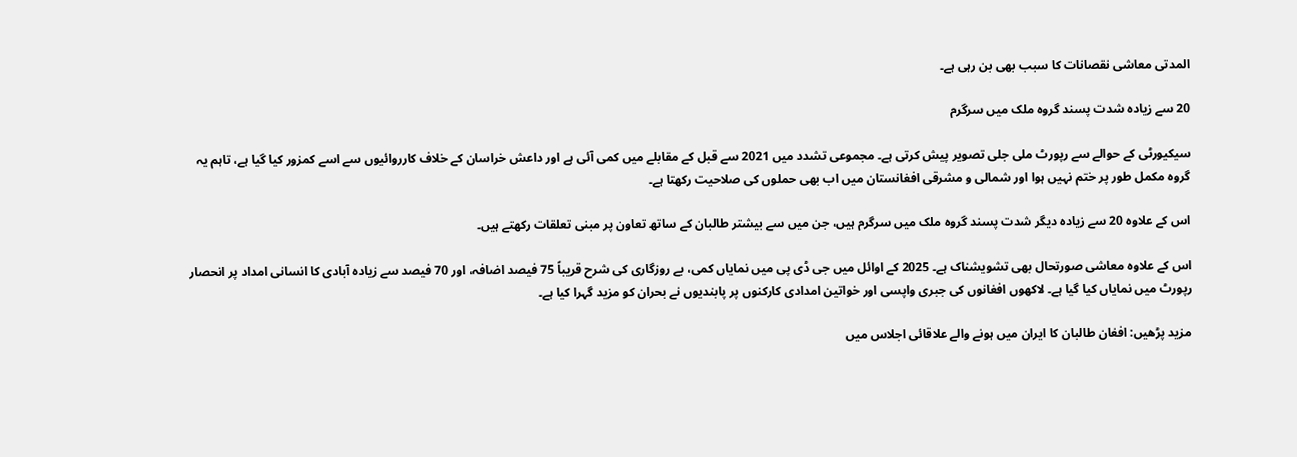المدتی معاشی نقصانات کا سبب بھی بن رہی ہے۔

20 سے زیادہ شدت پسند گروہ ملک میں سرگرم

سیکیورٹی کے حوالے سے رپورٹ ملی جلی تصویر پیش کرتی ہے۔ مجموعی تشدد میں 2021 سے قبل کے مقابلے میں کمی آئی ہے اور داعش خراسان کے خلاف کارروائیوں سے اسے کمزور کیا گیا ہے، تاہم یہ گروہ مکمل طور پر ختم نہیں ہوا اور شمالی و مشرقی افغانستان میں اب بھی حملوں کی صلاحیت رکھتا ہے۔

اس کے علاوہ 20 سے زیادہ دیگر شدت پسند گروہ ملک میں سرگرم ہیں، جن میں سے بیشتر طالبان کے ساتھ تعاون پر مبنی تعلقات رکھتے ہیں۔

اس کے علاوہ معاشی صورتحال بھی تشویشناک ہے۔ 2025 کے اوائل میں جی ڈی پی میں نمایاں کمی، بے روزگاری کی شرح قریباً 75 فیصد اضافہ، اور 70 فیصد سے زیادہ آبادی کا انسانی امداد پر انحصار رپورٹ میں نمایاں کیا گیا ہے۔ لاکھوں افغانوں کی جبری واپسی اور خواتین امدادی کارکنوں پر پابندیوں نے بحران کو مزید گہرا کیا ہے۔

مزید پڑھیں: افغان طالبان کا ایران میں ہونے والے علاقائی اجلاس میں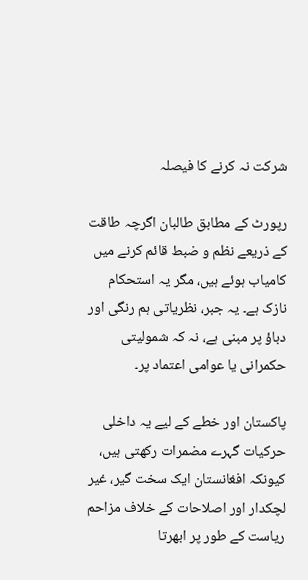شرکت نہ کرنے کا فیصلہ

رپورٹ کے مطابق طالبان اگرچہ طاقت کے ذریعے نظم و ضبط قائم کرنے میں کامیاب ہوئے ہیں، مگر یہ استحکام نازک ہے۔ یہ جبر، نظریاتی ہم رنگی اور دباؤ پر مبنی ہے، نہ کہ شمولیتی حکمرانی یا عوامی اعتماد پر۔

پاکستان اور خطے کے لیے یہ داخلی حرکیات گہرے مضمرات رکھتی ہیں، کیونکہ افغانستان ایک سخت گیر، غیر لچکدار اور اصلاحات کے خلاف مزاحم ریاست کے طور پر ابھرتا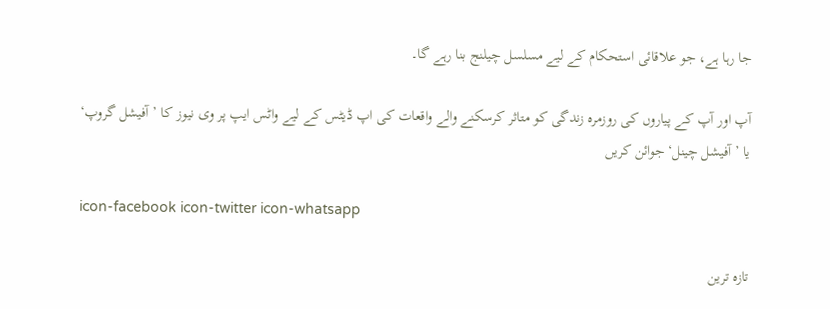جا رہا ہے، جو علاقائی استحکام کے لیے مسلسل چیلنج بنا رہے گا۔

آپ اور آپ کے پیاروں کی روزمرہ زندگی کو متاثر کرسکنے والے واقعات کی اپ ڈیٹس کے لیے واٹس ایپ پر وی نیوز کا ’آفیشل گروپ‘ یا ’آفیشل چینل‘ جوائن کریں

icon-facebook icon-twitter icon-whatsapp

تازہ ترین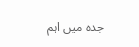جدہ میں اہم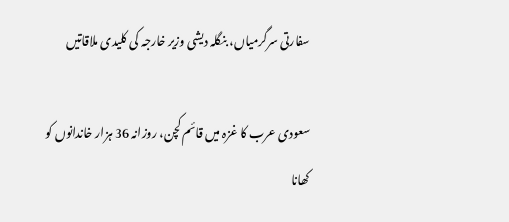سفارتی سرگرمیاں، بنگلہ دیشی وزیر خارجہ کی کلیدی ملاقاتیں

سعودی عرب کا غزہ میں قائم کچن، روزانہ 36 ہزار خاندانوں کو کھانا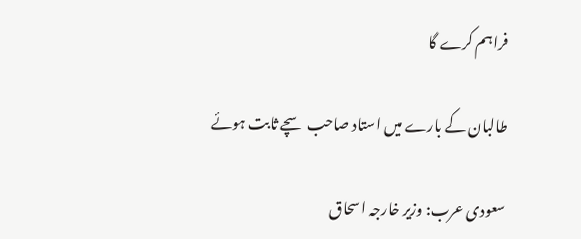فراہم کرے گا

طالبان کے بارے میں استاد صاحب سچے ثابت ہوئے

سعودی عرب: وزیر خارجہ اسحاق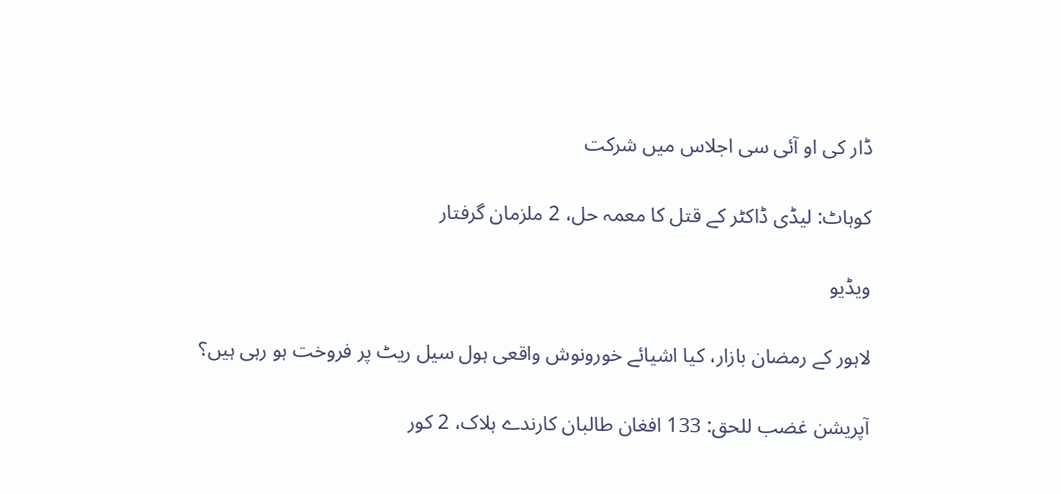ڈار کی او آئی سی اجلاس میں شرکت

کوہاٹ: لیڈی ڈاکٹر کے قتل کا معمہ حل، 2 ملزمان گرفتار

ویڈیو

لاہور کے رمضان بازار، کیا اشیائے خورونوش واقعی ہول سیل ریٹ پر فروخت ہو رہی ہیں؟

آپریشن غضب للحق: 133 افغان طالبان کارندے ہلاک، 2 کور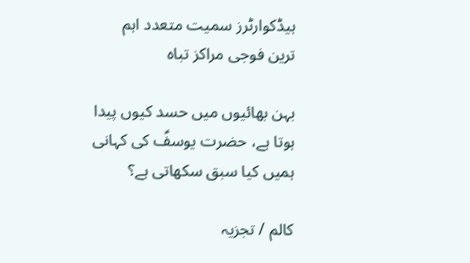ہیڈکوارٹرز سمیت متعدد اہم ترین فوجی مراکز تباہ

بہن بھائیوں میں حسد کیوں پیدا ہوتا ہے، حضرت یوسفؑ کی کہانی ہمیں کیا سبق سکھاتی ہے؟

کالم / تجزیہ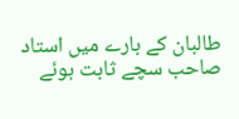طالبان کے بارے میں استاد صاحب سچے ثابت ہوئے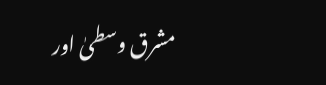مشرق وسطیٰ اور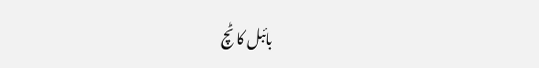بائبل کا ٹچ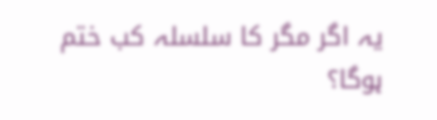یہ اگر مگر کا سلسلہ کب ختم ہوگا؟